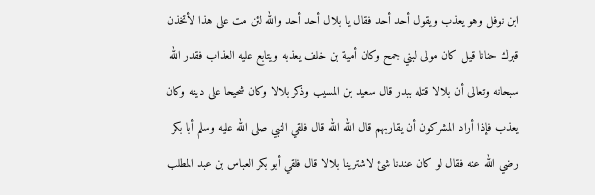ابن نوفل وهو يعذب ويقول أحد أحد فقال يا بلال أحد أحد والله لئن مت على هذا لأتخذن قبرك حنانا قيل كان مولى لبني جمح وكان أمية بن خلف يعذبه ويتابع عليه العذاب فقدر الله سبحانه وتعالى أن بلالا قتله ببدر قال سعيد بن المسيب وذكر بلالا وكان شحيحا على دينه وكان يعذب فإذا أراد المشركون أن يقاربهم قال الله الله قال فلقي النبي صلى الله عليه وسلم أبا بكر رضي الله عنه فقال لو كان عندنا شئ لاشترينا بلالا قال فلقي أبو بكر العباس بن عبد المطلب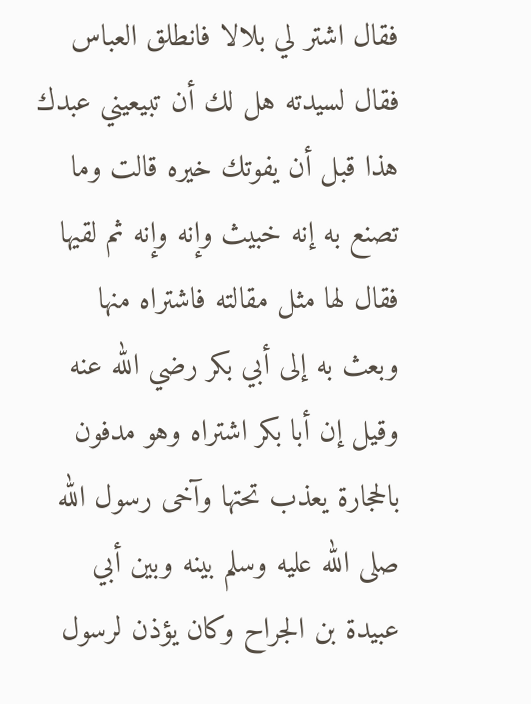فقال اشتر لي بلالا فانطلق العباس فقال لسيدته هل لك أن تبيعيني عبدك هذا قبل أن يفوتك خيره قالت وما تصنع به إنه خبيث وإنه وإنه ثم لقيها فقال لها مثل مقالته فاشتراه منها وبعث به إلى أبي بكر رضي الله عنه وقيل إن أبا بكر اشتراه وهو مدفون بالحجارة يعذب تحتها وآخى رسول الله صلى الله عليه وسلم بينه وبين أبي عبيدة بن الجراح وكان يؤذن لرسول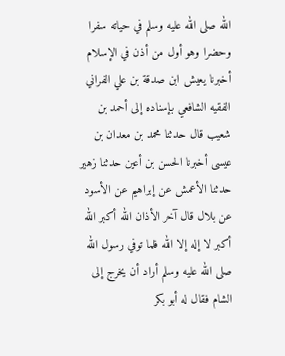الله صلى الله عليه وسلم في حياته سفرا وحضرا وهو أول من أذن في الإسلام أخبرنا يعيش ابن صدقة بن علي الفراني الفقيه الشافعي بإسناده إلى أحمد بن شعيب قال حدثنا محمد بن معدان بن عيسى أخبرنا الحسن بن أعين حدثنا زهير حدثنا الأعمش عن إبراهيم عن الأسود عن بلال قال آخر الأذان الله أكبر الله أكبر لا إله إلا الله فلما توفي رسول الله صلى الله عليه وسلم أراد أن يخرج إلى الشام فقال له أبو بكر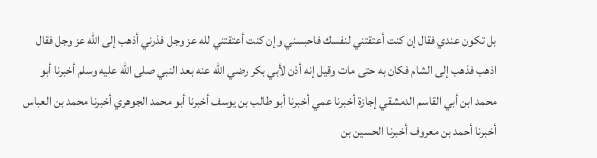بل تكون عندي فقال إن كنت أعتقتني لنفسك فاحبسني وإن كنت أعتقتني لله عز وجل فذرني أذهب إلى الله عز وجل فقال اذهب فذهب إلى الشام فكان به حتى مات وقيل إنه أذن لأبي بكر رضي الله عنه بعد النبي صلى الله عليه وسلم أخبرنا أبو محمد ابن أبي القاسم الدمشقي إجازة أخبرنا عمي أخبرنا أبو طالب بن يوسف أخبرنا أبو محمد الجوهري أخبرنا محمد بن العباس أخبرنا أحمد بن معروف أخبرنا الحسين بن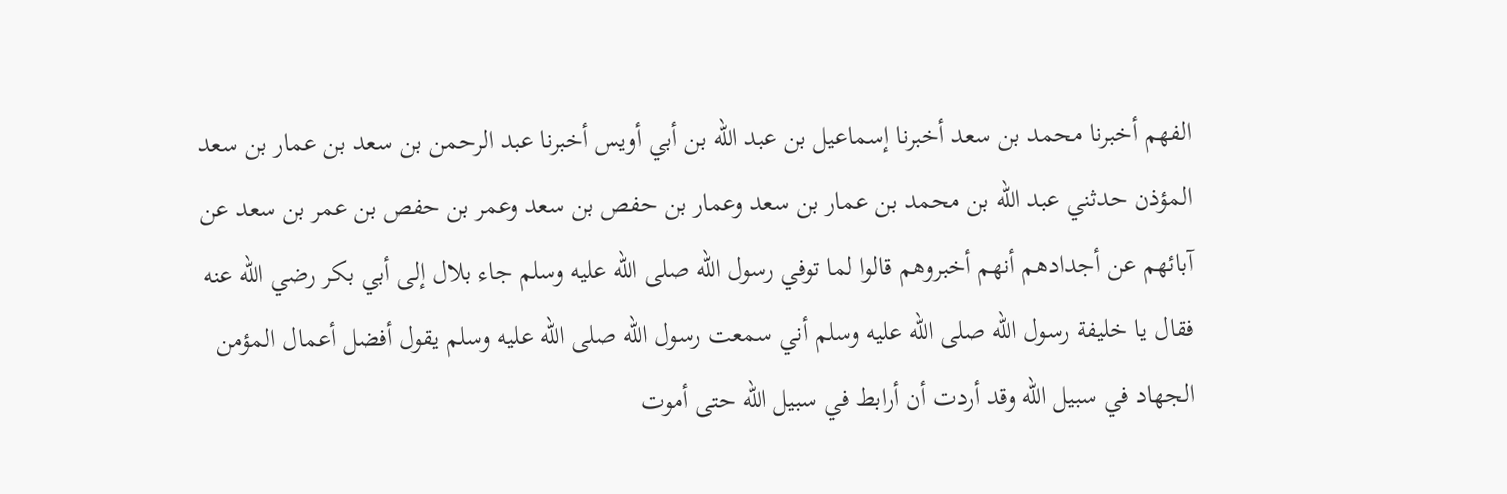الفهم أخبرنا محمد بن سعد أخبرنا إسماعيل بن عبد الله بن أبي أويس أخبرنا عبد الرحمن بن سعد بن عمار بن سعد المؤذن حدثني عبد الله بن محمد بن عمار بن سعد وعمار بن حفص بن سعد وعمر بن حفص بن عمر بن سعد عن آبائهم عن أجدادهم أنهم أخبروهم قالوا لما توفي رسول الله صلى الله عليه وسلم جاء بلال إلى أبي بكر رضي الله عنه فقال يا خليفة رسول الله صلى الله عليه وسلم أني سمعت رسول الله صلى الله عليه وسلم يقول أفضل أعمال المؤمن الجهاد في سبيل الله وقد أردت أن أرابط في سبيل الله حتى أموت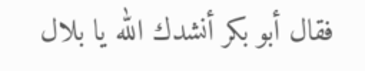فقال أبو بكر أنشدك الله يا بلال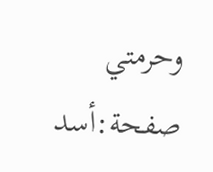وحرمتي
صفحة:أسد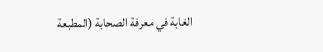الغابة في معرفة الصحابة (المطبعة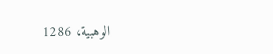الوهبية، 1286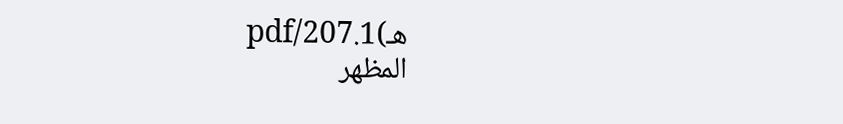هـ)1.pdf/207
المظهر